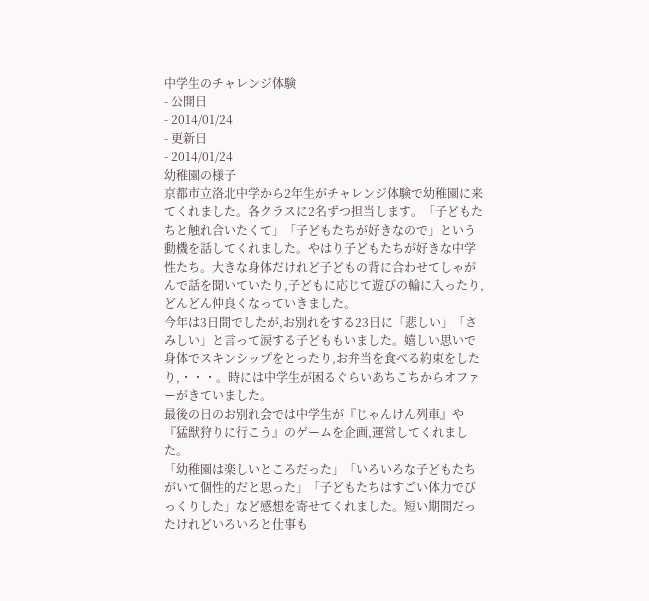中学生のチャレンジ体験
- 公開日
- 2014/01/24
- 更新日
- 2014/01/24
幼稚園の様子
京都市立洛北中学から2年生がチャレンジ体験で幼稚園に来てくれました。各クラスに2名ずつ担当します。「子どもたちと触れ合いたくて」「子どもたちが好きなので」という動機を話してくれました。やはり子どもたちが好きな中学性たち。大きな身体だけれど子どもの背に合わせてしゃがんで話を聞いていたり,子どもに応じて遊びの輪に入ったり,どんどん仲良くなっていきました。
今年は3日間でしたが,お別れをする23日に「悲しい」「さみしい」と言って涙する子どももいました。嬉しい思いで身体でスキンシップをとったり,お弁当を食べる約束をしたり,・・・。時には中学生が困るぐらいあちこちからオファーがきていました。
最後の日のお別れ会では中学生が『じゃんけん列車』や『猛獣狩りに行こう』のゲームを企画,運営してくれました。
「幼稚園は楽しいところだった」「いろいろな子どもたちがいて個性的だと思った」「子どもたちはすごい体力でびっくりした」など感想を寄せてくれました。短い期間だったけれどいろいろと仕事も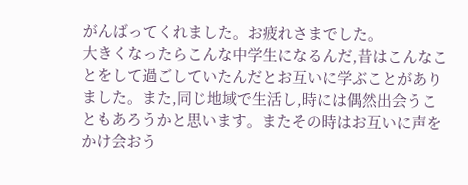がんばってくれました。お疲れさまでした。
大きくなったらこんな中学生になるんだ,昔はこんなことをして過ごしていたんだとお互いに学ぶことがありました。また,同じ地域で生活し,時には偶然出会うこともあろうかと思います。またその時はお互いに声をかけ会おう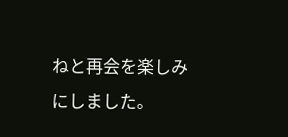ねと再会を楽しみにしました。